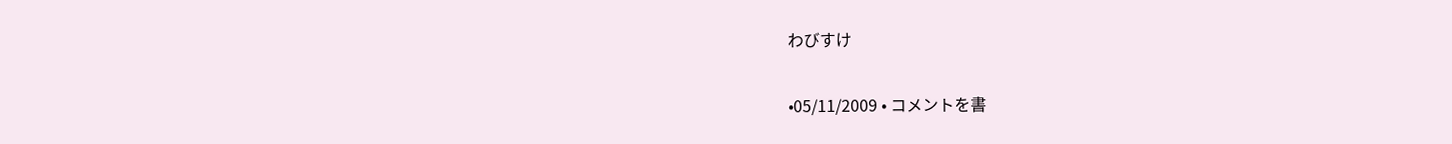わびすけ

•05/11/2009 • コメントを書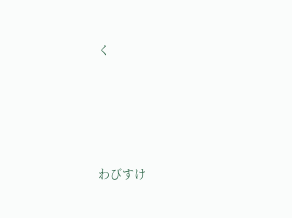く




わびすけ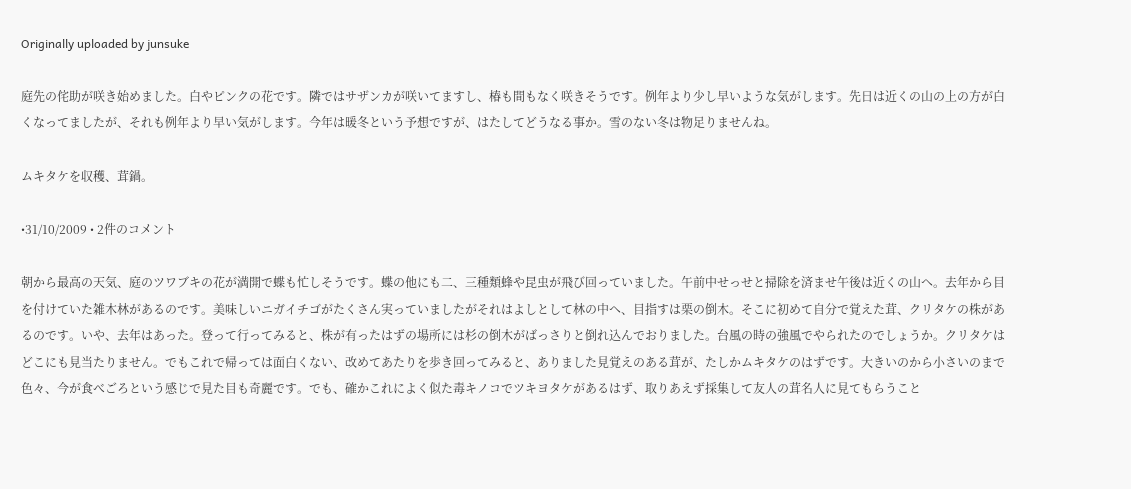Originally uploaded by junsuke

庭先の侘助が咲き始めました。白やピンクの花です。隣ではサザンカが咲いてますし、椿も間もなく咲きそうです。例年より少し早いような気がします。先日は近くの山の上の方が白くなってましたが、それも例年より早い気がします。今年は暖冬という予想ですが、はたしてどうなる事か。雪のない冬は物足りませんね。

ムキタケを収穫、茸鍋。

•31/10/2009 • 2件のコメント

朝から最高の天気、庭のツワブキの花が満開で蝶も忙しそうです。蝶の他にも二、三種類蜂や昆虫が飛び回っていました。午前中せっせと掃除を済ませ午後は近くの山へ。去年から目を付けていた雑木林があるのです。美味しいニガイチゴがたくさん実っていましたがそれはよしとして林の中へ、目指すは栗の倒木。そこに初めて自分で覚えた茸、クリタケの株があるのです。いや、去年はあった。登って行ってみると、株が有ったはずの場所には杉の倒木がばっさりと倒れ込んでおりました。台風の時の強風でやられたのでしょうか。クリタケはどこにも見当たりません。でもこれで帰っては面白くない、改めてあたりを歩き回ってみると、ありました見覚えのある茸が、たしかムキタケのはずです。大きいのから小さいのまで色々、今が食べごろという感じで見た目も奇麗です。でも、確かこれによく似た毒キノコでツキヨタケがあるはず、取りあえず採集して友人の茸名人に見てもらうこと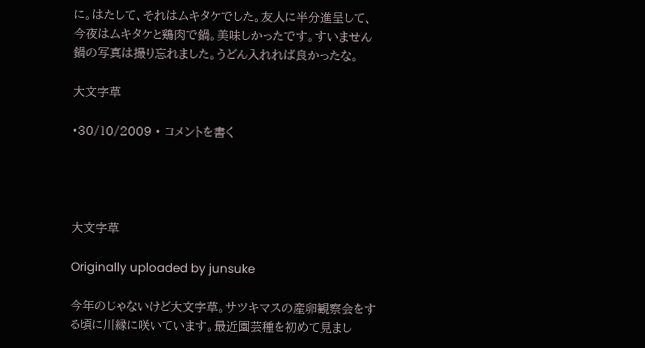に。はたして、それはムキタケでした。友人に半分進呈して、今夜はムキタケと鶏肉で鍋。美味しかったです。すいません鍋の写真は撮り忘れました。うどん入れれば良かったな。

大文字草

•30/10/2009 • コメントを書く




大文字草

Originally uploaded by junsuke

今年のじゃないけど大文字草。サツキマスの産卵観察会をする頃に川縁に咲いています。最近園芸種を初めて見まし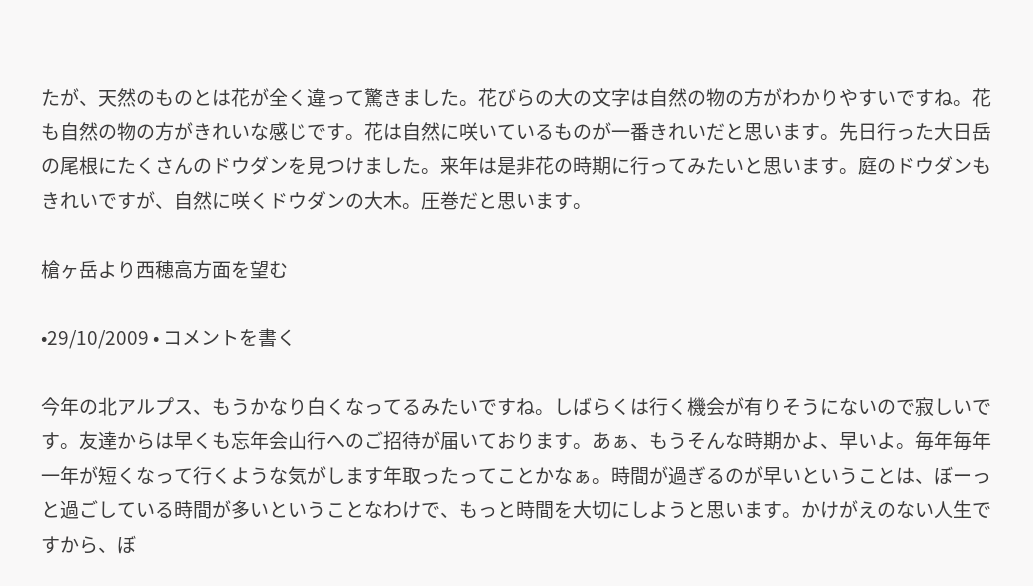たが、天然のものとは花が全く違って驚きました。花びらの大の文字は自然の物の方がわかりやすいですね。花も自然の物の方がきれいな感じです。花は自然に咲いているものが一番きれいだと思います。先日行った大日岳の尾根にたくさんのドウダンを見つけました。来年は是非花の時期に行ってみたいと思います。庭のドウダンもきれいですが、自然に咲くドウダンの大木。圧巻だと思います。

槍ヶ岳より西穂高方面を望む

•29/10/2009 • コメントを書く

今年の北アルプス、もうかなり白くなってるみたいですね。しばらくは行く機会が有りそうにないので寂しいです。友達からは早くも忘年会山行へのご招待が届いております。あぁ、もうそんな時期かよ、早いよ。毎年毎年一年が短くなって行くような気がします年取ったってことかなぁ。時間が過ぎるのが早いということは、ぼーっと過ごしている時間が多いということなわけで、もっと時間を大切にしようと思います。かけがえのない人生ですから、ぼ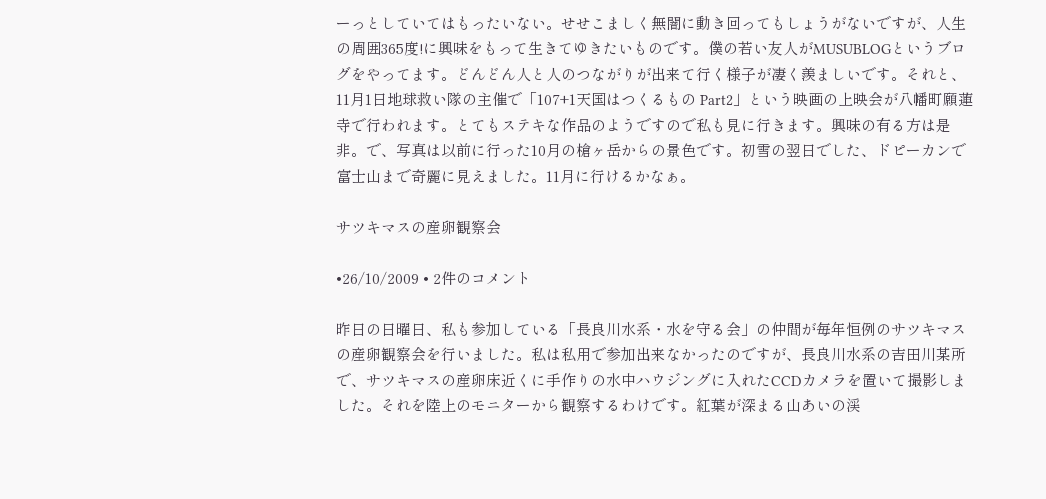ーっとしていてはもったいない。せせこましく無闇に動き回ってもしょうがないですが、人生の周囲365度!に興味をもって生きてゆきたいものです。僕の若い友人がMUSUBLOGというブログをやってます。どんどん人と人のつながりが出来て行く様子が凄く羨ましいです。それと、11月1日地球救い隊の主催で「107+1天国はつくるもの Part2」という映画の上映会が八幡町願蓮寺で行われます。とてもステキな作品のようですので私も見に行きます。興味の有る方は是非。で、写真は以前に行った10月の槍ヶ岳からの景色です。初雪の翌日でした、ドピーカンで富士山まで奇麗に見えました。11月に行けるかなぁ。

サツキマスの産卵観察会

•26/10/2009 • 2件のコメント

昨日の日曜日、私も参加している「長良川水系・水を守る会」の仲間が毎年恒例のサツキマスの産卵観察会を行いました。私は私用で参加出来なかったのですが、長良川水系の吉田川某所で、サツキマスの産卵床近くに手作りの水中ハウジングに入れたCCDカメラを置いて撮影しました。それを陸上のモニターから観察するわけです。紅葉が深まる山あいの渓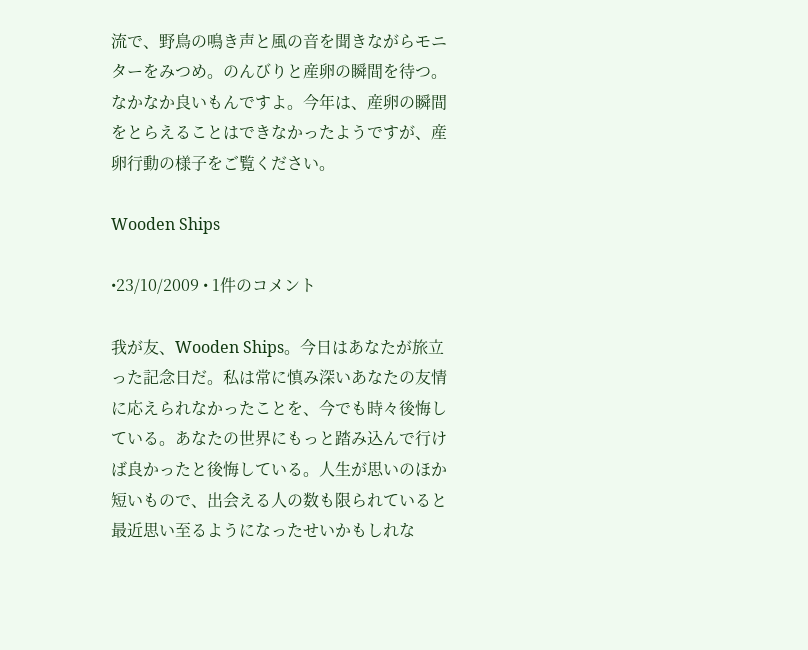流で、野鳥の鳴き声と風の音を聞きながらモニターをみつめ。のんびりと産卵の瞬間を待つ。なかなか良いもんですよ。今年は、産卵の瞬間をとらえることはできなかったようですが、産卵行動の様子をご覧ください。

Wooden Ships

•23/10/2009 • 1件のコメント

我が友、Wooden Ships。今日はあなたが旅立った記念日だ。私は常に慎み深いあなたの友情に応えられなかったことを、今でも時々後悔している。あなたの世界にもっと踏み込んで行けば良かったと後悔している。人生が思いのほか短いもので、出会える人の数も限られていると最近思い至るようになったせいかもしれな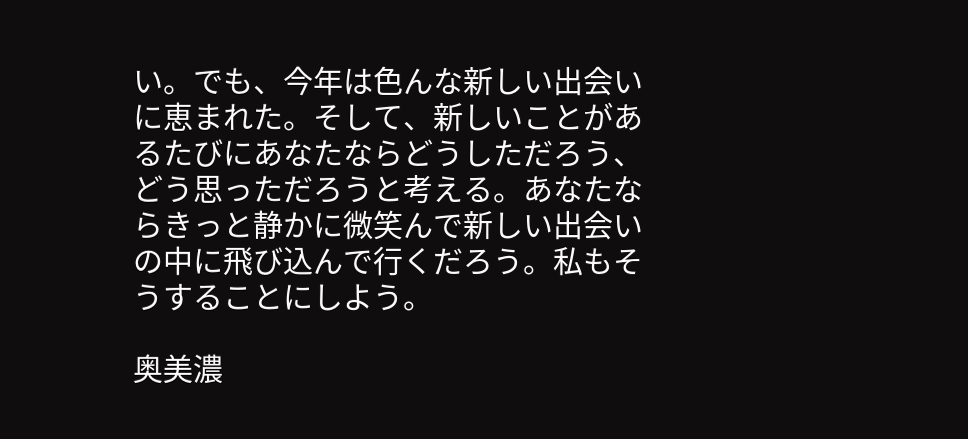い。でも、今年は色んな新しい出会いに恵まれた。そして、新しいことがあるたびにあなたならどうしただろう、どう思っただろうと考える。あなたならきっと静かに微笑んで新しい出会いの中に飛び込んで行くだろう。私もそうすることにしよう。

奥美濃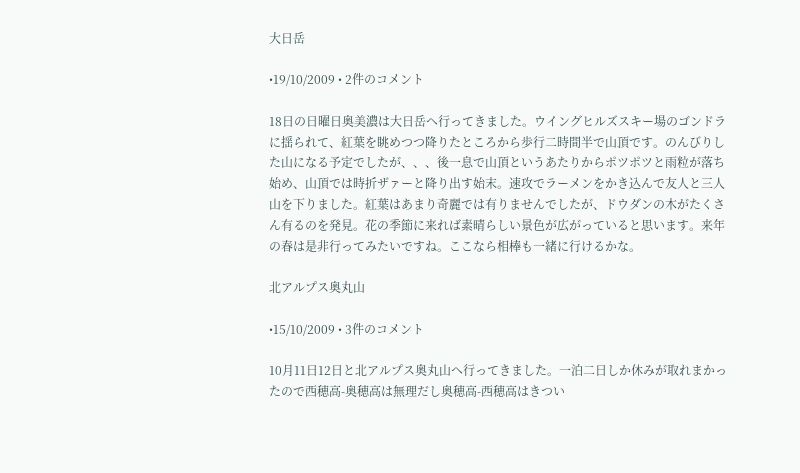大日岳

•19/10/2009 • 2件のコメント

18日の日曜日奥美濃は大日岳へ行ってきました。ウイングヒルズスキー場のゴンドラに揺られて、紅葉を眺めつつ降りたところから歩行二時間半で山頂です。のんびりした山になる予定でしたが、、、後一息で山頂というあたりからポツポツと雨粒が落ち始め、山頂では時折ザァーと降り出す始末。速攻でラーメンをかき込んで友人と三人山を下りました。紅葉はあまり奇麗では有りませんでしたが、ドウダンの木がたくさん有るのを発見。花の季節に来れば素晴らしい景色が広がっていると思います。来年の春は是非行ってみたいですね。ここなら相棒も一緒に行けるかな。

北アルプス奥丸山

•15/10/2009 • 3件のコメント

10月11日12日と北アルプス奥丸山へ行ってきました。一泊二日しか休みが取れまかったので西穂高-奥穂高は無理だし奥穂高-西穂高はきつい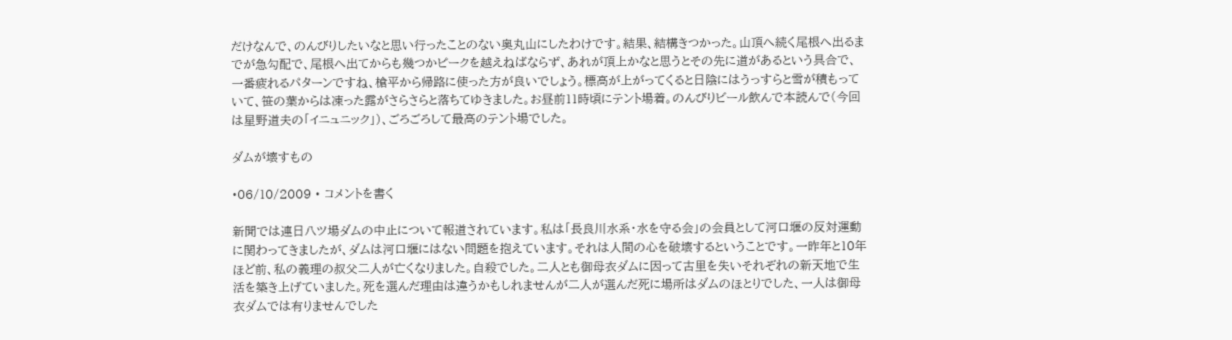だけなんで、のんびりしたいなと思い行ったことのない奥丸山にしたわけです。結果、結構きつかった。山頂へ続く尾根へ出るまでが急勾配で、尾根へ出てからも幾つかピークを越えねばならず、あれが頂上かなと思うとその先に道があるという具合で、一番疲れるパターンですね、槍平から帰路に使った方が良いでしょう。標高が上がってくると日陰にはうっすらと雪が積もっていて、笹の葉からは凍った露がさらさらと落ちてゆきました。お昼前11時頃にテント場着。のんびりビール飲んで本読んで(今回は星野道夫の「イニュニック」)、ごろごろして最高のテント場でした。

ダムが壊すもの

•06/10/2009 • コメントを書く

新聞では連日八ツ場ダムの中止について報道されています。私は「長良川水系・水を守る会」の会員として河口堰の反対運動に関わってきましたが、ダムは河口堰にはない問題を抱えています。それは人間の心を破壊するということです。一昨年と10年ほど前、私の義理の叔父二人が亡くなりました。自殺でした。二人とも御母衣ダムに因って古里を失いそれぞれの新天地で生活を築き上げていました。死を選んだ理由は違うかもしれませんが二人が選んだ死に場所はダムのほとりでした、一人は御母衣ダムでは有りませんでした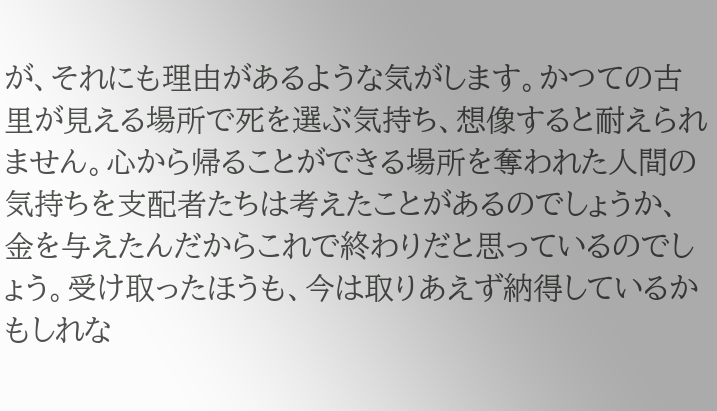が、それにも理由があるような気がします。かつての古里が見える場所で死を選ぶ気持ち、想像すると耐えられません。心から帰ることができる場所を奪われた人間の気持ちを支配者たちは考えたことがあるのでしょうか、金を与えたんだからこれで終わりだと思っているのでしょう。受け取ったほうも、今は取りあえず納得しているかもしれな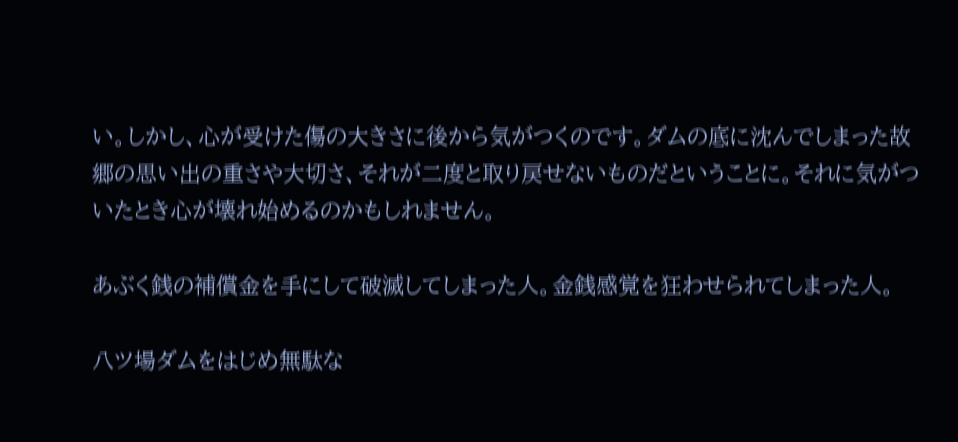い。しかし、心が受けた傷の大きさに後から気がつくのです。ダムの底に沈んでしまった故郷の思い出の重さや大切さ、それが二度と取り戻せないものだということに。それに気がついたとき心が壊れ始めるのかもしれません。

あぶく銭の補償金を手にして破滅してしまった人。金銭感覚を狂わせられてしまった人。

八ツ場ダムをはじめ無駄な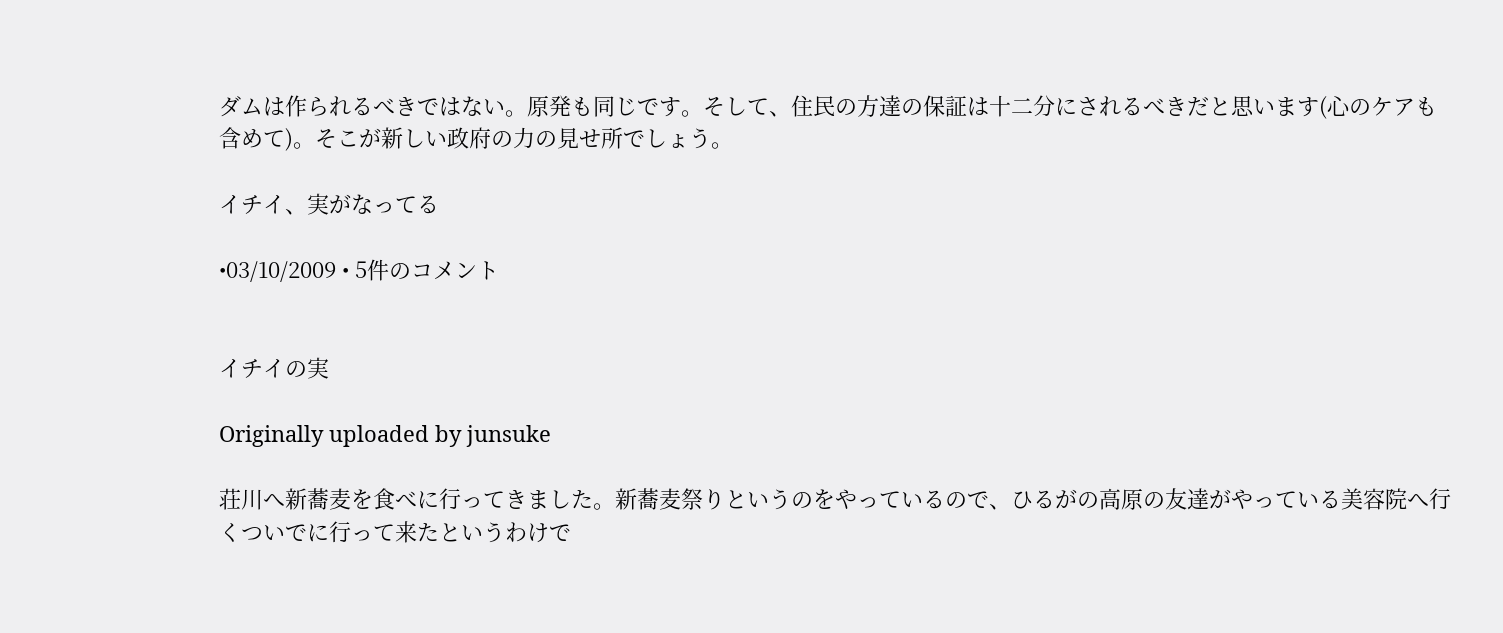ダムは作られるべきではない。原発も同じです。そして、住民の方達の保証は十二分にされるべきだと思います(心のケアも含めて)。そこが新しい政府の力の見せ所でしょう。

イチイ、実がなってる

•03/10/2009 • 5件のコメント


イチイの実

Originally uploaded by junsuke

荘川へ新蕎麦を食べに行ってきました。新蕎麦祭りというのをやっているので、ひるがの高原の友達がやっている美容院へ行くついでに行って来たというわけで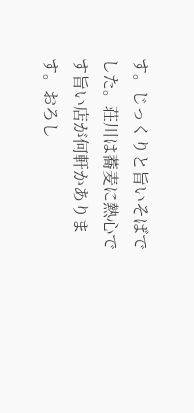す。じっくりと旨いそばでした。荘川は蕎麦に熱心です旨い店が何軒かあります。おろし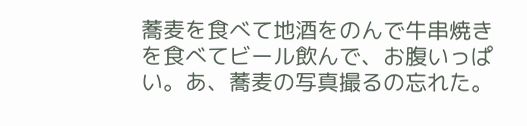蕎麦を食べて地酒をのんで牛串焼きを食べてビール飲んで、お腹いっぱい。あ、蕎麦の写真撮るの忘れた。